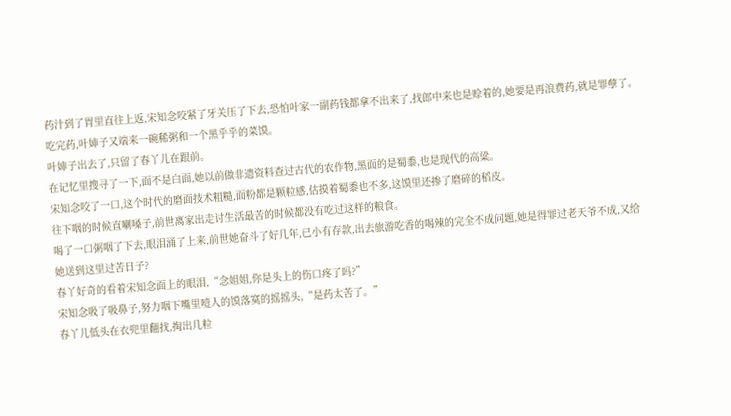药汁到了胃里直往上返,宋知念咬紧了牙关压了下去,恐怕叶家一副药钱都拿不出来了,找郎中来也是赊着的,她要是再浪费药,就是罪孽了。
吃完药,叶婶子又端来一碗稀粥和一个黑乎乎的菜馍。
叶婶子出去了,只留了春丫儿在跟前。
在记忆里搜寻了一下,面不是白面,她以前做非遗资料查过古代的农作物,黑面的是蜀黍,也是现代的高粱。
宋知念咬了一口,这个时代的磨面技术粗糙,面粉都是颗粒感,估摸着蜀黍也不多,这馍里还掺了磨碎的稻皮。
往下咽的时候直喇嗓子,前世离家出走讨生活最苦的时候都没有吃过这样的粮食。
喝了一口粥咽了下去,眼泪涌了上来,前世她奋斗了好几年,已小有存款,出去旅游吃香的喝辣的完全不成问题,她是得罪过老天爷不成,又给她送到这里过苦日子?
春丫好奇的看着宋知念面上的眼泪,“念姐姐,你是头上的伤口疼了吗?”
宋知念吸了吸鼻子,努力咽下嘴里噎人的馍落寞的摇摇头,“是药太苦了。”
春丫儿低头在衣兜里翻找,掏出几粒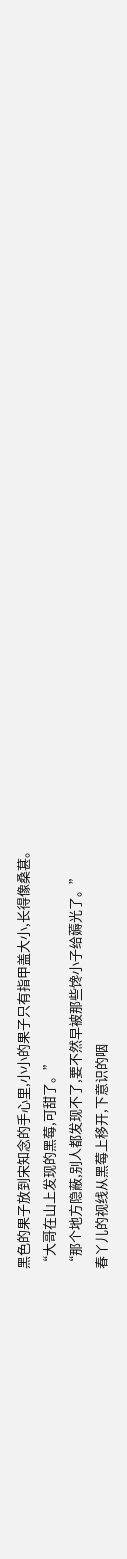黑色的果子放到宋知念的手心里,小小的果子只有指甲盖大小,长得像桑葚。
“大哥在山上发现的黑莓,可甜了。”
“那个地方隐蔽,别人都发现不了,要不然早被那些馋小子给薅光了。”
春丫儿的视线从黑莓上移开,下意识的咽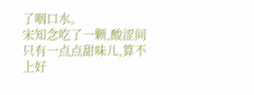了咽口水。
宋知念吃了一颗,酸涩间只有一点点甜味儿,算不上好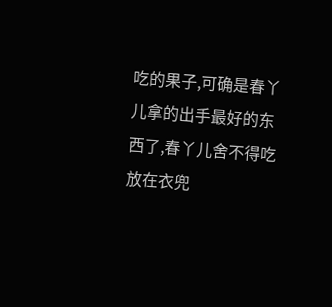吃的果子,可确是春丫儿拿的出手最好的东西了,春丫儿舍不得吃放在衣兜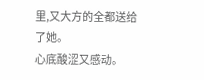里,又大方的全都送给了她。
心底酸涩又感动。